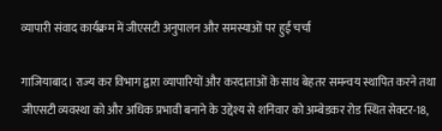व्यापारी संवाद कार्यक्रम में जीएसटी अनुपालन और समस्याओं पर हुई चर्चा

गाजियाबाद। राज्य कर विभाग द्वारा व्यापारियों और करदाताओं के साथ बेहतर समन्वय स्थापित करने तथा जीएसटी व्यवस्था को और अधिक प्रभावी बनाने के उद्देश्य से शनिवार को अम्बेडकर रोड स्थित सेक्टर-18,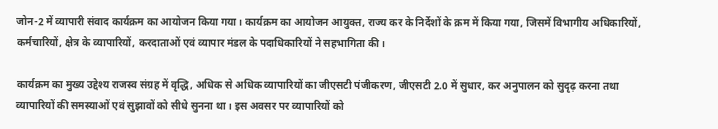जोन-2 में व्यापारी संवाद कार्यक्रम का आयोजन किया गया। कार्यक्रम का आयोजन आयुक्त, राज्य कर के निर्देशों के क्रम में किया गया, जिसमें विभागीय अधिकारियों, कर्मचारियों, क्षेत्र के व्यापारियों, करदाताओं एवं व्यापार मंडल के पदाधिकारियों ने सहभागिता की।

कार्यक्रम का मुख्य उद्देश्य राजस्व संग्रह में वृद्धि, अधिक से अधिक व्यापारियों का जीएसटी पंजीकरण, जीएसटी 2.0 में सुधार, कर अनुपालन को सुदृढ़ करना तथा व्यापारियों की समस्याओं एवं सुझावों को सीधे सुनना था। इस अवसर पर व्यापारियों को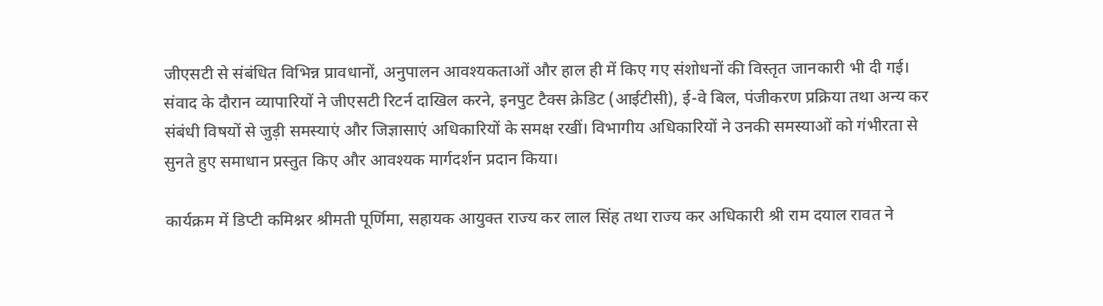जीएसटी से संबंधित विभिन्न प्रावधानों, अनुपालन आवश्यकताओं और हाल ही में किए गए संशोधनों की विस्तृत जानकारी भी दी गई।
संवाद के दौरान व्यापारियों ने जीएसटी रिटर्न दाखिल करने, इनपुट टैक्स क्रेडिट (आईटीसी), ई-वे बिल, पंजीकरण प्रक्रिया तथा अन्य कर संबंधी विषयों से जुड़ी समस्याएं और जिज्ञासाएं अधिकारियों के समक्ष रखीं। विभागीय अधिकारियों ने उनकी समस्याओं को गंभीरता से सुनते हुए समाधान प्रस्तुत किए और आवश्यक मार्गदर्शन प्रदान किया।

कार्यक्रम में डिप्टी कमिश्नर श्रीमती पूर्णिमा, सहायक आयुक्त राज्य कर लाल सिंह तथा राज्य कर अधिकारी श्री राम दयाल रावत ने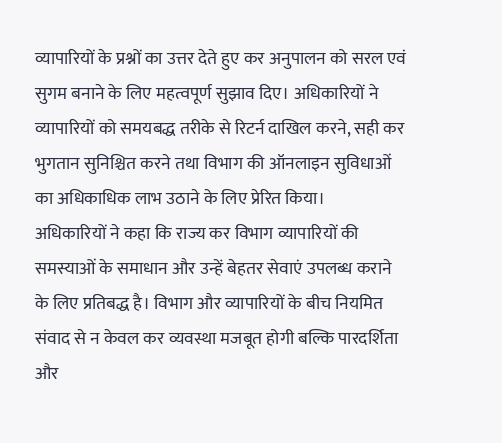व्यापारियों के प्रश्नों का उत्तर देते हुए कर अनुपालन को सरल एवं सुगम बनाने के लिए महत्वपूर्ण सुझाव दिए। अधिकारियों ने व्यापारियों को समयबद्ध तरीके से रिटर्न दाखिल करने, सही कर भुगतान सुनिश्चित करने तथा विभाग की ऑनलाइन सुविधाओं का अधिकाधिक लाभ उठाने के लिए प्रेरित किया।
अधिकारियों ने कहा कि राज्य कर विभाग व्यापारियों की समस्याओं के समाधान और उन्हें बेहतर सेवाएं उपलब्ध कराने के लिए प्रतिबद्ध है। विभाग और व्यापारियों के बीच नियमित संवाद से न केवल कर व्यवस्था मजबूत होगी बल्कि पारदर्शिता और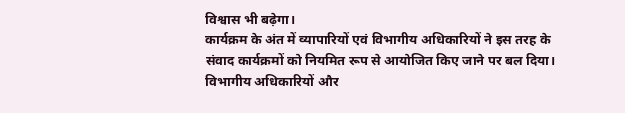विश्वास भी बढ़ेगा।
कार्यक्रम के अंत में व्यापारियों एवं विभागीय अधिकारियों ने इस तरह के संवाद कार्यक्रमों को नियमित रूप से आयोजित किए जाने पर बल दिया। विभागीय अधिकारियों और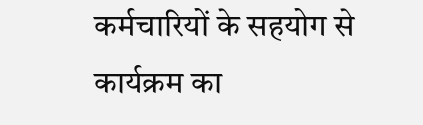कर्मचारियों के सहयोग से कार्यक्रम का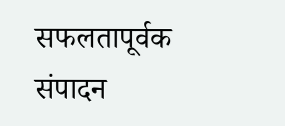सफलतापूर्वक संपादन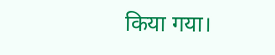किया गया।